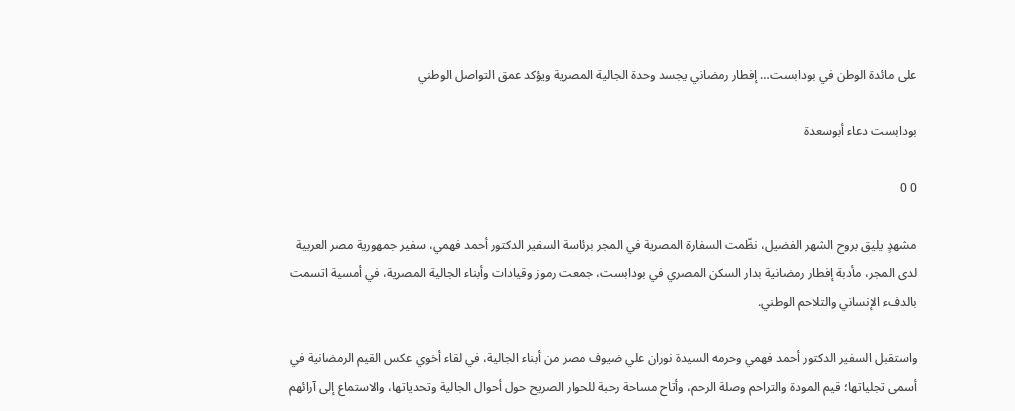على مائدة الوطن في بودابست… إفطار رمضاني يجسد وحدة الجالية المصرية ويؤكد عمق التواصل الوطني

بودابست دعاء أبوسعدة

0 0

مشهدٍ يليق بروح الشهر الفضيل، نظّمت السفارة المصرية في المجر برئاسة السفير الدكتور أحمد فهمي، سفير جمهورية مصر العربية لدى المجر، مأدبة إفطار رمضانية بدار السكن المصري في بودابست، جمعت رموز وقيادات وأبناء الجالية المصرية، في أمسية اتسمت بالدفء الإنساني والتلاحم الوطني.

واستقبل السفير الدكتور أحمد فهمي وحرمه السيدة نوران علي ضيوف مصر من أبناء الجالية، في لقاء أخوي عكس القيم الرمضانية في أسمى تجلياتها؛ قيم المودة والتراحم وصلة الرحم، وأتاح مساحة رحبة للحوار الصريح حول أحوال الجالية وتحدياتها، والاستماع إلى آرائهم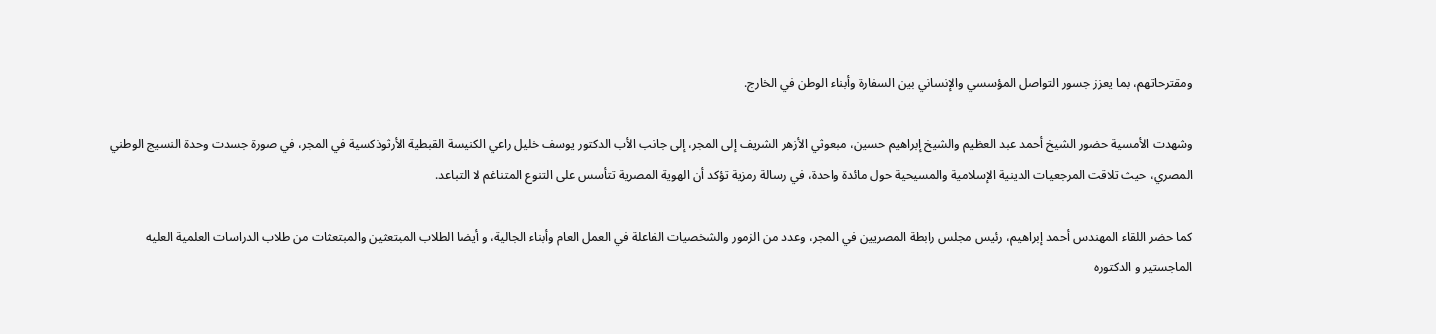ومقترحاتهم، بما يعزز جسور التواصل المؤسسي والإنساني بين السفارة وأبناء الوطن في الخارج.

وشهدت الأمسية حضور الشيخ أحمد عبد العظيم والشيخ إبراهيم حسين، مبعوثي الأزهر الشريف إلى المجر، إلى جانب الأب الدكتور يوسف خليل راعي الكنيسة القبطية الأرثوذكسية في المجر، في صورة جسدت وحدة النسيج الوطني المصري، حيث تلاقت المرجعيات الدينية الإسلامية والمسيحية حول مائدة واحدة، في رسالة رمزية تؤكد أن الهوية المصرية تتأسس على التنوع المتناغم لا التباعد.

كما حضر اللقاء المهندس أحمد إبراهيم، رئيس مجلس رابطة المصريين في المجر، وعدد من الزمور والشخصيات الفاعلة في العمل العام وأبناء الجالية، و أيضا الطلاب المبتعثين والمبتعثات من طلاب الدراسات العلمية العليه الماجستير و الدكتوره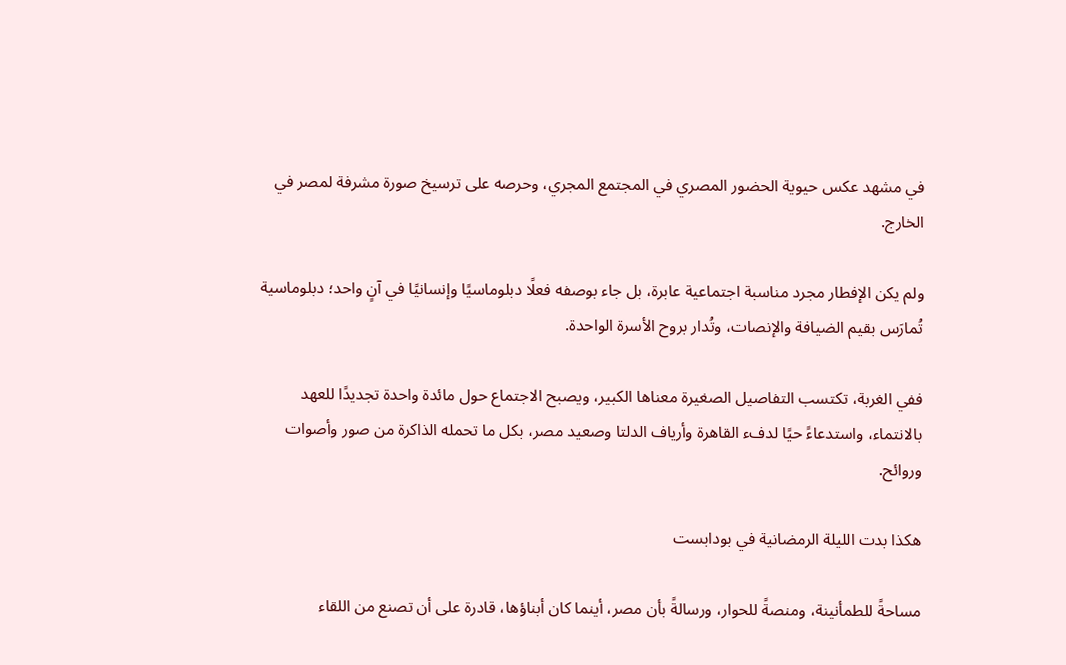في مشهد عكس حيوية الحضور المصري في المجتمع المجري، وحرصه على ترسيخ صورة مشرفة لمصر في الخارج.

ولم يكن الإفطار مجرد مناسبة اجتماعية عابرة، بل جاء بوصفه فعلًا دبلوماسيًا وإنسانيًا في آنٍ واحد؛ دبلوماسية تُمارَس بقيم الضيافة والإنصات، وتُدار بروح الأسرة الواحدة.

ففي الغربة، تكتسب التفاصيل الصغيرة معناها الكبير، ويصبح الاجتماع حول مائدة واحدة تجديدًا للعهد بالانتماء، واستدعاءً حيًا لدفء القاهرة وأرياف الدلتا وصعيد مصر، بكل ما تحمله الذاكرة من صور وأصوات وروائح.

هكذا بدت الليلة الرمضانية في بودابست

مساحةً للطمأنينة، ومنصةً للحوار، ورسالةً بأن مصر، أينما كان أبناؤها، قادرة على أن تصنع من اللقاء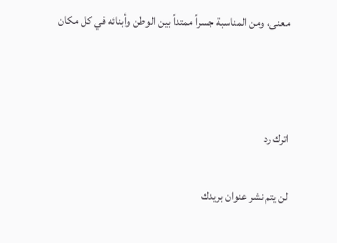معنى، ومن المناسبة جسراً ممتداً بين الوطن وأبنائه في كل مكان



اترك رد

لن يتم نشر عنوان بريدك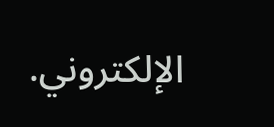الإلكتروني.